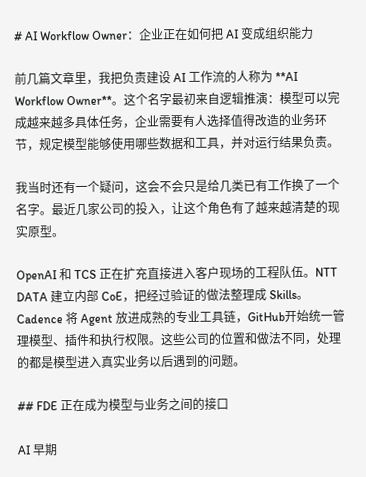# AI Workflow Owner：企业正在如何把 AI 变成组织能力

前几篇文章里，我把负责建设 AI 工作流的人称为 **AI Workflow Owner**。这个名字最初来自逻辑推演：模型可以完成越来越多具体任务，企业需要有人选择值得改造的业务环节，规定模型能够使用哪些数据和工具，并对运行结果负责。

我当时还有一个疑问，这会不会只是给几类已有工作换了一个名字。最近几家公司的投入，让这个角色有了越来越清楚的现实原型。

OpenAI 和 TCS 正在扩充直接进入客户现场的工程队伍。NTT DATA 建立内部 CoE，把经过验证的做法整理成 Skills。Cadence 将 Agent 放进成熟的专业工具链，GitHub开始统一管理模型、插件和执行权限。这些公司的位置和做法不同，处理的都是模型进入真实业务以后遇到的问题。

## FDE 正在成为模型与业务之间的接口

AI 早期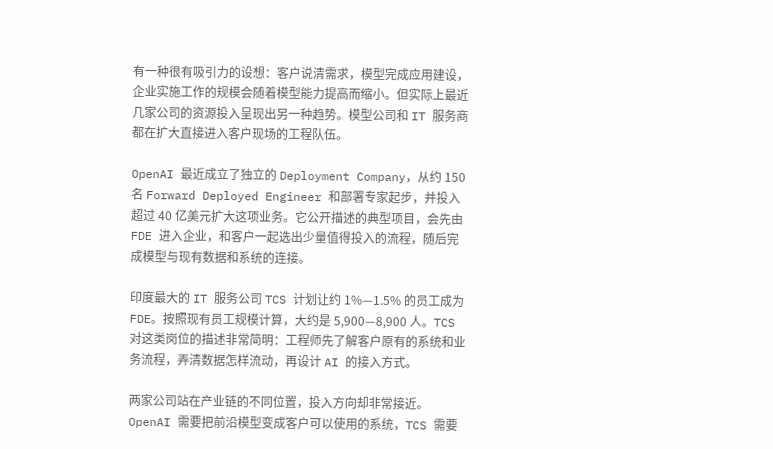有一种很有吸引力的设想：客户说清需求，模型完成应用建设，企业实施工作的规模会随着模型能力提高而缩小。但实际上最近几家公司的资源投入呈现出另一种趋势。模型公司和 IT 服务商都在扩大直接进入客户现场的工程队伍。

OpenAI 最近成立了独立的 Deployment Company，从约 150 名 Forward Deployed Engineer 和部署专家起步，并投入超过 40 亿美元扩大这项业务。它公开描述的典型项目，会先由 FDE 进入企业，和客户一起选出少量值得投入的流程，随后完成模型与现有数据和系统的连接。

印度最大的 IT 服务公司 TCS 计划让约 1%—1.5% 的员工成为 FDE。按照现有员工规模计算，大约是 5,900—8,900 人。TCS 对这类岗位的描述非常简明：工程师先了解客户原有的系统和业务流程，弄清数据怎样流动，再设计 AI 的接入方式。

两家公司站在产业链的不同位置，投入方向却非常接近。OpenAI 需要把前沿模型变成客户可以使用的系统，TCS 需要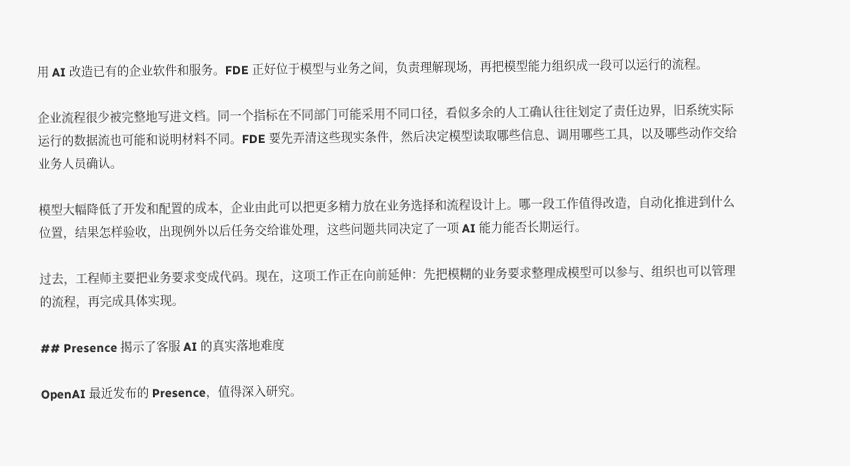用 AI 改造已有的企业软件和服务。FDE 正好位于模型与业务之间，负责理解现场，再把模型能力组织成一段可以运行的流程。

企业流程很少被完整地写进文档。同一个指标在不同部门可能采用不同口径，看似多余的人工确认往往划定了责任边界，旧系统实际运行的数据流也可能和说明材料不同。FDE 要先弄清这些现实条件，然后决定模型读取哪些信息、调用哪些工具，以及哪些动作交给业务人员确认。

模型大幅降低了开发和配置的成本，企业由此可以把更多精力放在业务选择和流程设计上。哪一段工作值得改造，自动化推进到什么位置，结果怎样验收，出现例外以后任务交给谁处理，这些问题共同决定了一项 AI 能力能否长期运行。

过去，工程师主要把业务要求变成代码。现在，这项工作正在向前延伸：先把模糊的业务要求整理成模型可以参与、组织也可以管理的流程，再完成具体实现。

## Presence 揭示了客服 AI 的真实落地难度

OpenAI 最近发布的 Presence，值得深入研究。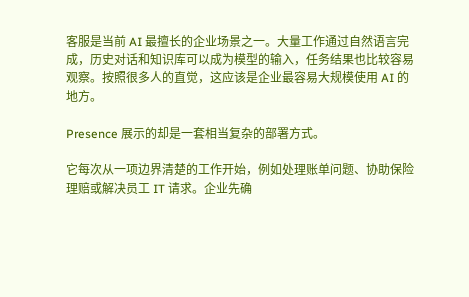客服是当前 AI 最擅长的企业场景之一。大量工作通过自然语言完成，历史对话和知识库可以成为模型的输入，任务结果也比较容易观察。按照很多人的直觉，这应该是企业最容易大规模使用 AI 的地方。

Presence 展示的却是一套相当复杂的部署方式。

它每次从一项边界清楚的工作开始，例如处理账单问题、协助保险理赔或解决员工 IT 请求。企业先确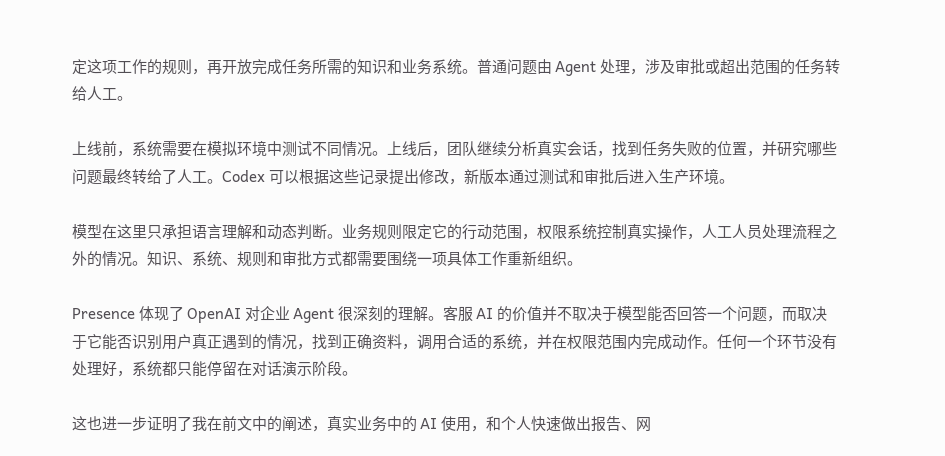定这项工作的规则，再开放完成任务所需的知识和业务系统。普通问题由 Agent 处理，涉及审批或超出范围的任务转给人工。

上线前，系统需要在模拟环境中测试不同情况。上线后，团队继续分析真实会话，找到任务失败的位置，并研究哪些问题最终转给了人工。Codex 可以根据这些记录提出修改，新版本通过测试和审批后进入生产环境。

模型在这里只承担语言理解和动态判断。业务规则限定它的行动范围，权限系统控制真实操作，人工人员处理流程之外的情况。知识、系统、规则和审批方式都需要围绕一项具体工作重新组织。

Presence 体现了 OpenAI 对企业 Agent 很深刻的理解。客服 AI 的价值并不取决于模型能否回答一个问题，而取决于它能否识别用户真正遇到的情况，找到正确资料，调用合适的系统，并在权限范围内完成动作。任何一个环节没有处理好，系统都只能停留在对话演示阶段。

这也进一步证明了我在前文中的阐述，真实业务中的 AI 使用，和个人快速做出报告、网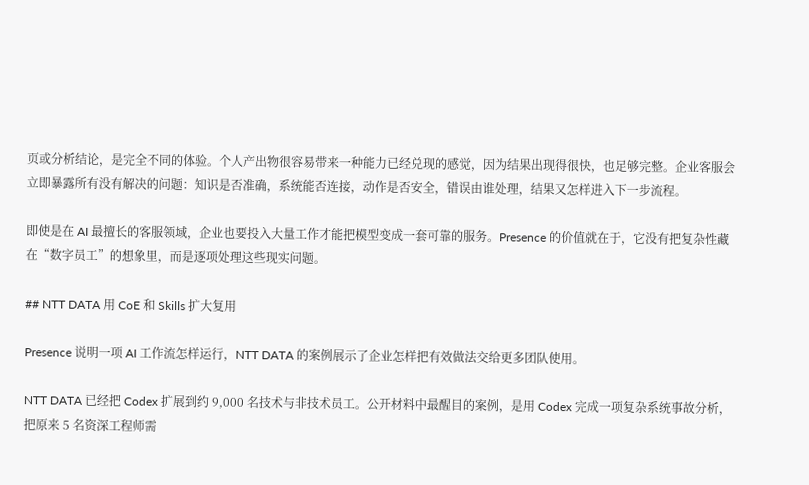页或分析结论，是完全不同的体验。个人产出物很容易带来一种能力已经兑现的感觉，因为结果出现得很快，也足够完整。企业客服会立即暴露所有没有解决的问题：知识是否准确，系统能否连接，动作是否安全，错误由谁处理，结果又怎样进入下一步流程。

即使是在 AI 最擅长的客服领域，企业也要投入大量工作才能把模型变成一套可靠的服务。Presence 的价值就在于，它没有把复杂性藏在“数字员工”的想象里，而是逐项处理这些现实问题。

## NTT DATA 用 CoE 和 Skills 扩大复用

Presence 说明一项 AI 工作流怎样运行，NTT DATA 的案例展示了企业怎样把有效做法交给更多团队使用。

NTT DATA 已经把 Codex 扩展到约 9,000 名技术与非技术员工。公开材料中最醒目的案例，是用 Codex 完成一项复杂系统事故分析，把原来 5 名资深工程师需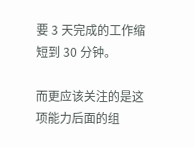要 3 天完成的工作缩短到 30 分钟。

而更应该关注的是这项能力后面的组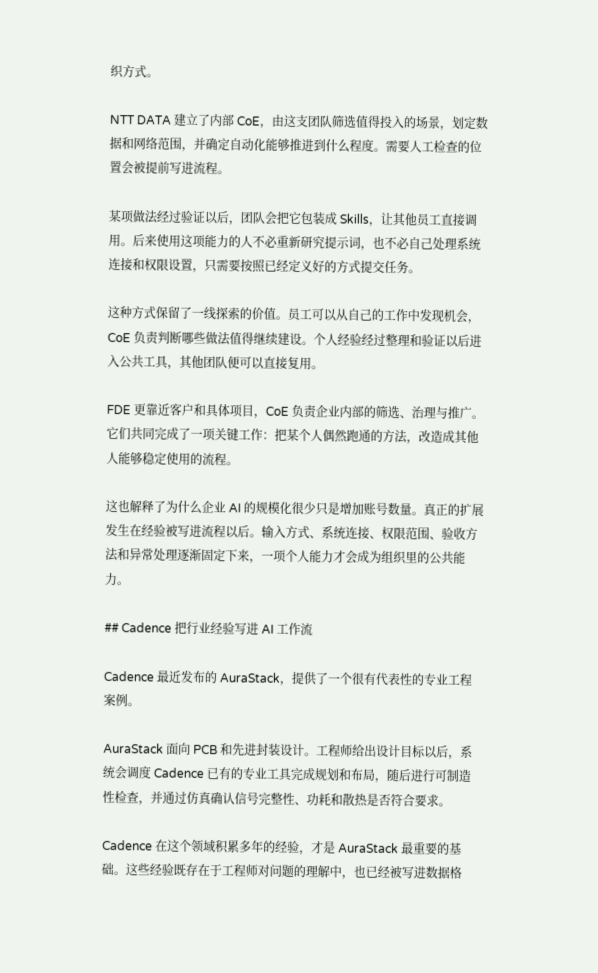织方式。

NTT DATA 建立了内部 CoE，由这支团队筛选值得投入的场景，划定数据和网络范围，并确定自动化能够推进到什么程度。需要人工检查的位置会被提前写进流程。

某项做法经过验证以后，团队会把它包装成 Skills，让其他员工直接调用。后来使用这项能力的人不必重新研究提示词，也不必自己处理系统连接和权限设置，只需要按照已经定义好的方式提交任务。

这种方式保留了一线探索的价值。员工可以从自己的工作中发现机会，CoE 负责判断哪些做法值得继续建设。个人经验经过整理和验证以后进入公共工具，其他团队便可以直接复用。

FDE 更靠近客户和具体项目，CoE 负责企业内部的筛选、治理与推广。它们共同完成了一项关键工作：把某个人偶然跑通的方法，改造成其他人能够稳定使用的流程。

这也解释了为什么企业 AI 的规模化很少只是增加账号数量。真正的扩展发生在经验被写进流程以后。输入方式、系统连接、权限范围、验收方法和异常处理逐渐固定下来，一项个人能力才会成为组织里的公共能力。

## Cadence 把行业经验写进 AI 工作流

Cadence 最近发布的 AuraStack，提供了一个很有代表性的专业工程案例。

AuraStack 面向 PCB 和先进封装设计。工程师给出设计目标以后，系统会调度 Cadence 已有的专业工具完成规划和布局，随后进行可制造性检查，并通过仿真确认信号完整性、功耗和散热是否符合要求。

Cadence 在这个领域积累多年的经验，才是 AuraStack 最重要的基础。这些经验既存在于工程师对问题的理解中，也已经被写进数据格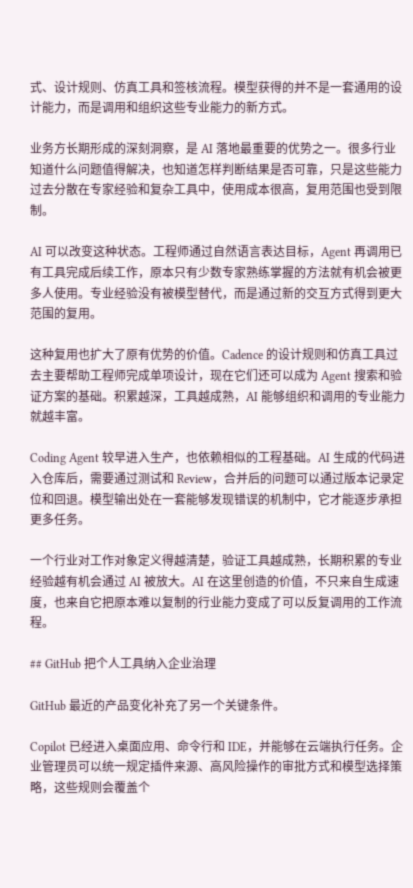式、设计规则、仿真工具和签核流程。模型获得的并不是一套通用的设计能力，而是调用和组织这些专业能力的新方式。

业务方长期形成的深刻洞察，是 AI 落地最重要的优势之一。很多行业知道什么问题值得解决，也知道怎样判断结果是否可靠，只是这些能力过去分散在专家经验和复杂工具中，使用成本很高，复用范围也受到限制。

AI 可以改变这种状态。工程师通过自然语言表达目标，Agent 再调用已有工具完成后续工作，原本只有少数专家熟练掌握的方法就有机会被更多人使用。专业经验没有被模型替代，而是通过新的交互方式得到更大范围的复用。

这种复用也扩大了原有优势的价值。Cadence 的设计规则和仿真工具过去主要帮助工程师完成单项设计，现在它们还可以成为 Agent 搜索和验证方案的基础。积累越深，工具越成熟，AI 能够组织和调用的专业能力就越丰富。

Coding Agent 较早进入生产，也依赖相似的工程基础。AI 生成的代码进入仓库后，需要通过测试和 Review，合并后的问题可以通过版本记录定位和回退。模型输出处在一套能够发现错误的机制中，它才能逐步承担更多任务。

一个行业对工作对象定义得越清楚，验证工具越成熟，长期积累的专业经验越有机会通过 AI 被放大。AI 在这里创造的价值，不只来自生成速度，也来自它把原本难以复制的行业能力变成了可以反复调用的工作流程。

## GitHub 把个人工具纳入企业治理

GitHub 最近的产品变化补充了另一个关键条件。

Copilot 已经进入桌面应用、命令行和 IDE，并能够在云端执行任务。企业管理员可以统一规定插件来源、高风险操作的审批方式和模型选择策略，这些规则会覆盖个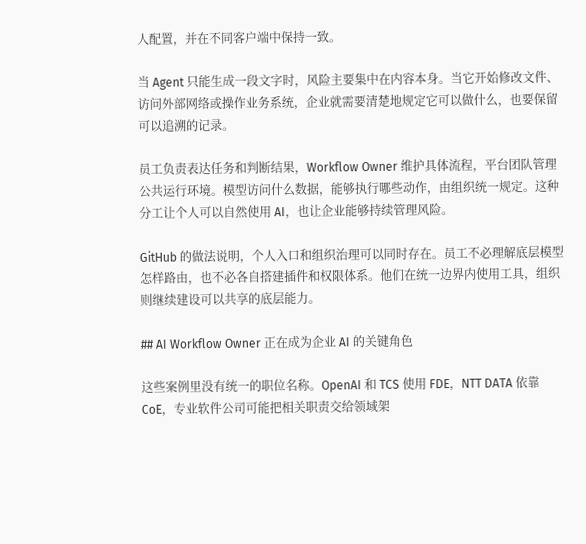人配置，并在不同客户端中保持一致。

当 Agent 只能生成一段文字时，风险主要集中在内容本身。当它开始修改文件、访问外部网络或操作业务系统，企业就需要清楚地规定它可以做什么，也要保留可以追溯的记录。

员工负责表达任务和判断结果，Workflow Owner 维护具体流程，平台团队管理公共运行环境。模型访问什么数据，能够执行哪些动作，由组织统一规定。这种分工让个人可以自然使用 AI，也让企业能够持续管理风险。

GitHub 的做法说明，个人入口和组织治理可以同时存在。员工不必理解底层模型怎样路由，也不必各自搭建插件和权限体系。他们在统一边界内使用工具，组织则继续建设可以共享的底层能力。

## AI Workflow Owner 正在成为企业 AI 的关键角色

这些案例里没有统一的职位名称。OpenAI 和 TCS 使用 FDE，NTT DATA 依靠 CoE，专业软件公司可能把相关职责交给领域架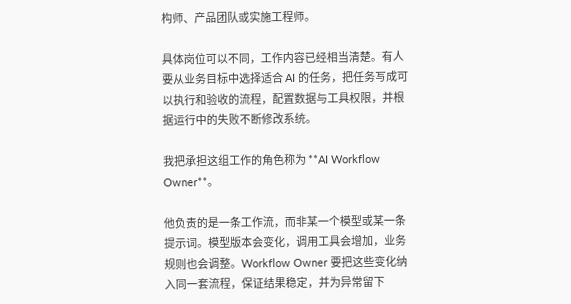构师、产品团队或实施工程师。

具体岗位可以不同，工作内容已经相当清楚。有人要从业务目标中选择适合 AI 的任务，把任务写成可以执行和验收的流程，配置数据与工具权限，并根据运行中的失败不断修改系统。

我把承担这组工作的角色称为 **AI Workflow Owner**。

他负责的是一条工作流，而非某一个模型或某一条提示词。模型版本会变化，调用工具会增加，业务规则也会调整。Workflow Owner 要把这些变化纳入同一套流程，保证结果稳定，并为异常留下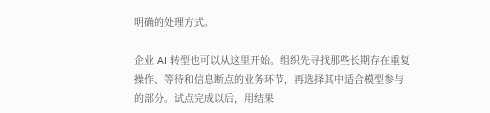明确的处理方式。

企业 AI 转型也可以从这里开始。组织先寻找那些长期存在重复操作、等待和信息断点的业务环节，再选择其中适合模型参与的部分。试点完成以后，用结果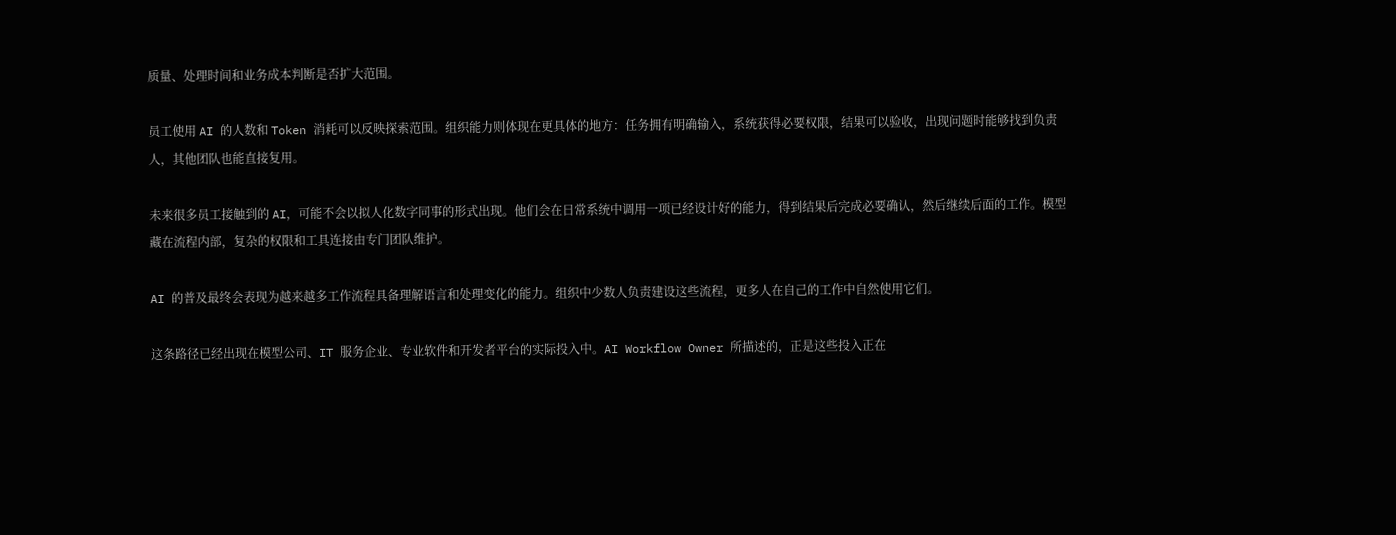质量、处理时间和业务成本判断是否扩大范围。

员工使用 AI 的人数和 Token 消耗可以反映探索范围。组织能力则体现在更具体的地方：任务拥有明确输入，系统获得必要权限，结果可以验收，出现问题时能够找到负责人，其他团队也能直接复用。

未来很多员工接触到的 AI，可能不会以拟人化数字同事的形式出现。他们会在日常系统中调用一项已经设计好的能力，得到结果后完成必要确认，然后继续后面的工作。模型藏在流程内部，复杂的权限和工具连接由专门团队维护。

AI 的普及最终会表现为越来越多工作流程具备理解语言和处理变化的能力。组织中少数人负责建设这些流程，更多人在自己的工作中自然使用它们。

这条路径已经出现在模型公司、IT 服务企业、专业软件和开发者平台的实际投入中。AI Workflow Owner 所描述的，正是这些投入正在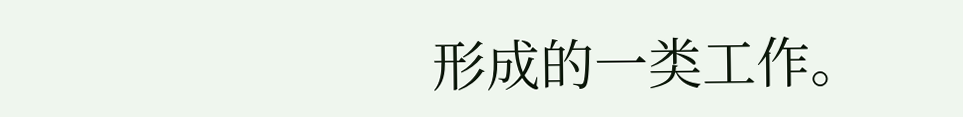形成的一类工作。